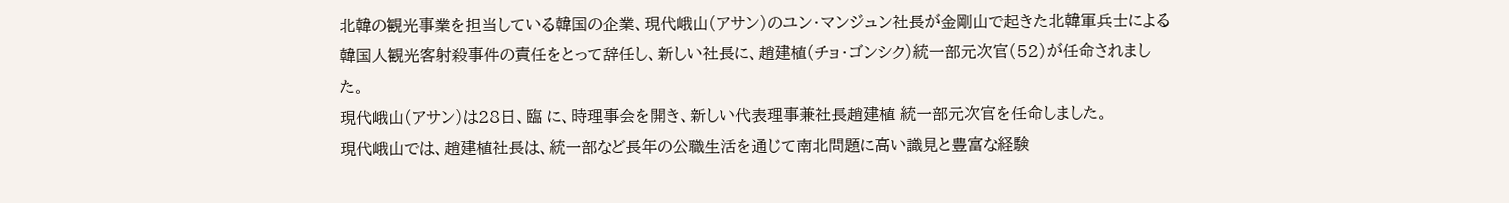北韓の観光事業を担当している韓国の企業、現代峨山(アサン)のユン・マンジュン社長が金剛山で起きた北韓軍兵士による韓国人観光客射殺事件の責任をとって辞任し、新しい社長に、趙建植(チョ・ゴンシク)統一部元次官(52)が任命されました。
現代峨山(アサン)は28日、臨 に、時理事会を開き、新しい代表理事兼社長趙建植 統一部元次官を任命しました。
現代峨山では、趙建植社長は、統一部など長年の公職生活を通じて南北問題に高い識見と豊富な経験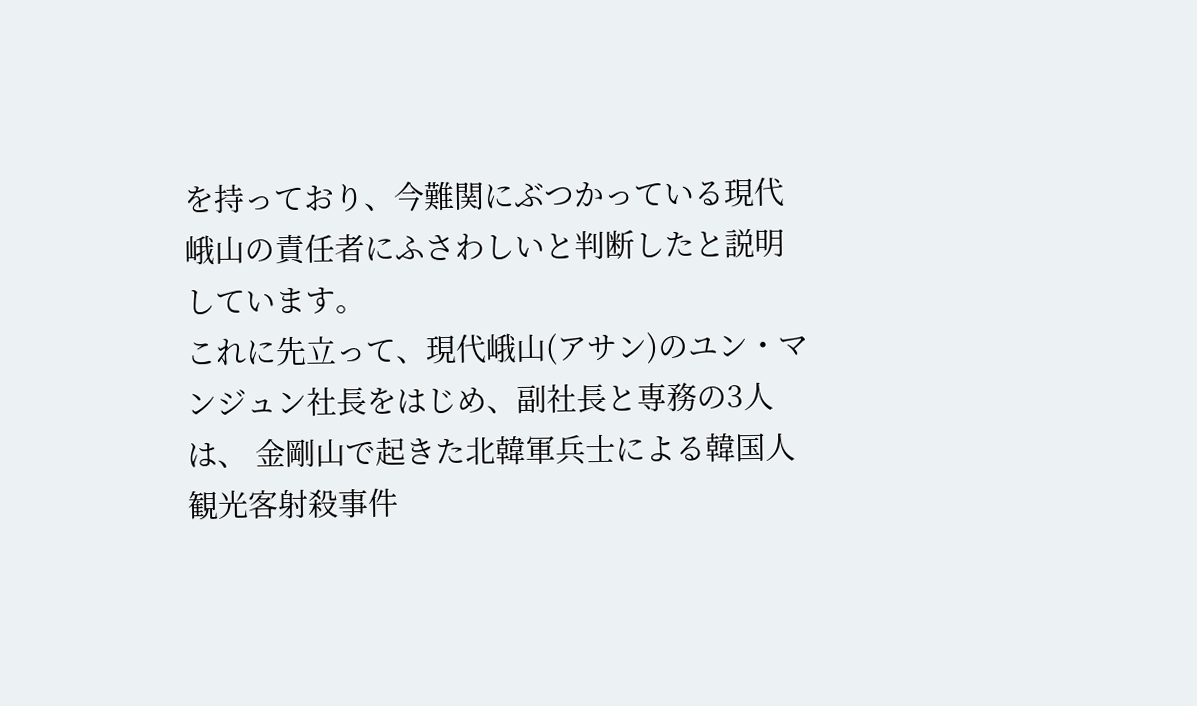を持っており、今難関にぶつかっている現代峨山の責任者にふさわしいと判断したと説明しています。
これに先立って、現代峨山(アサン)のユン・マンジュン社長をはじめ、副社長と専務の3人は、 金剛山で起きた北韓軍兵士による韓国人観光客射殺事件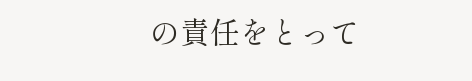の責任をとって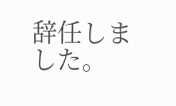辞任しました。